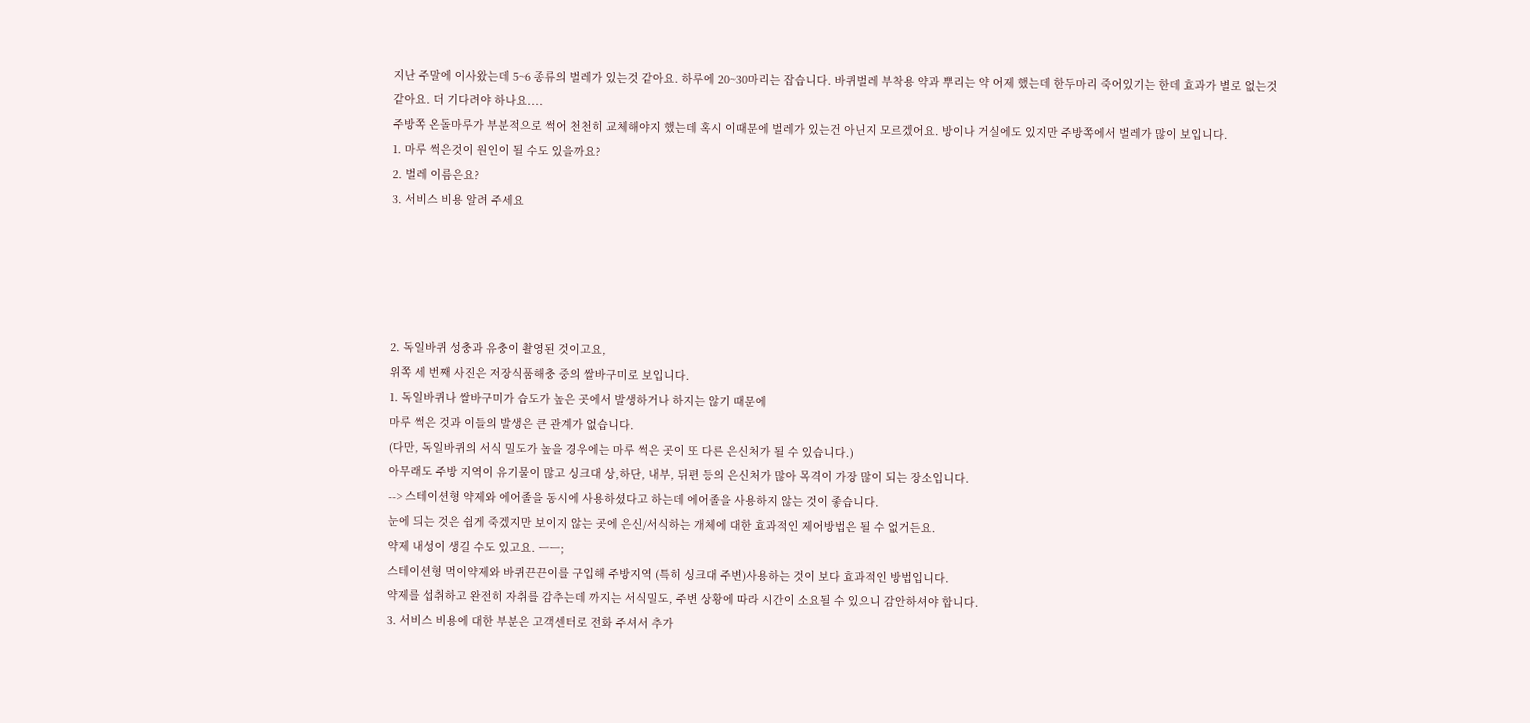지난 주말에 이사왔는데 5~6 종류의 벌레가 있는것 같아요. 하루에 20~30마리는 잡습니다. 바퀴벌레 부착용 약과 뿌리는 약 어제 했는데 한두마리 죽어있기는 한데 효과가 별로 없는것 같아요. 더 기다려야 하나요....
주방쪽 온돌마루가 부분적으로 썩어 천천히 교체해야지 했는데 혹시 이때문에 벌레가 있는건 아닌지 모르겠어요. 방이나 거실에도 있지만 주방쪽에서 벌레가 많이 보입니다.
1. 마루 썩은것이 원인이 될 수도 있을까요?
2. 벌레 이름은요?
3. 서비스 비용 알려 주세요





2. 독일바퀴 성충과 유충이 촬영된 것이고요,
위쪽 세 번째 사진은 저장식품해충 중의 쌀바구미로 보입니다.
1. 독일바퀴나 쌀바구미가 습도가 높은 곳에서 발생하거나 하지는 않기 때문에
마루 썩은 것과 이들의 발생은 큰 관계가 없습니다.
(다만, 독일바퀴의 서식 밀도가 높을 경우에는 마루 썩은 곳이 또 다른 은신처가 될 수 있습니다.)
아무래도 주방 지역이 유기물이 많고 싱크대 상,하단, 내부, 뒤편 등의 은신처가 많아 목격이 가장 많이 되는 장소입니다.
--> 스테이션형 약제와 에어졸을 동시에 사용하셨다고 하는데 에어졸을 사용하지 않는 것이 좋습니다.
눈에 듸는 것은 쉽게 죽겠지만 보이지 않는 곳에 은신/서식하는 개체에 대한 효과적인 제어방법은 될 수 없거든요.
약제 내성이 생길 수도 있고요. ㅡㅡ;
스테이션형 먹이약제와 바퀴끈끈이를 구입해 주방지역 (특히 싱크대 주변)사용하는 것이 보다 효과적인 방법입니다.
약제를 섭취하고 완전히 자취를 감추는데 까지는 서식밀도, 주변 상황에 따라 시간이 소요될 수 있으니 감안하셔야 합니다.
3. 서비스 비용에 대한 부분은 고객센터로 전화 주셔서 추가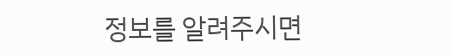정보를 알려주시면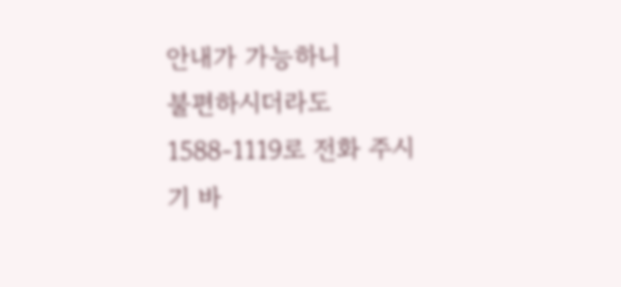안내가 가능하니
불편하시더라도 1588-1119로 전화 주시기 바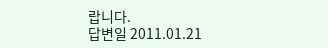랍니다.
답변일 2011.01.21